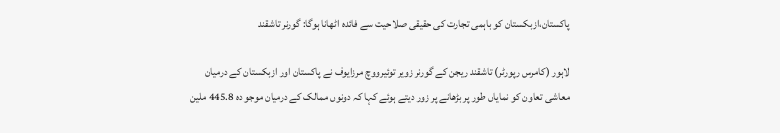پاکستان،ازبکستان کو باہمی تجارت کی حقیقی صلاحیت سے فائدہ اٹھانا ہوگا: گورنر تاشقند

لاہور (کامرس رپورٹر) تاشقند ریجن کے گورنر زویر توئیرووچ مرزایوف نے پاکستان اور ازبکستان کے درمیان معاشی تعاون کو نمایاں طور پر بڑھانے پر زور دیتے ہوئے کہا کہ دونوں ممالک کے درمیان موجو دہ 445.8 ملین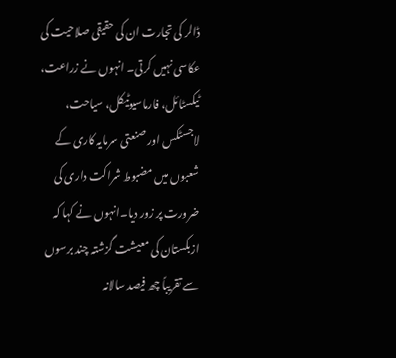ڈالر کی تجارت ان کی حقیقی صلاحیت کی عکاسی نہیں کرتی۔ انہوں نے زراعت، ٹیکسٹائل، فارماسیوٹیکل، سیاحت، لاجسٹکس اور صنعتی سرمایہ کاری کے شعبوں میں مضبوط شراکت داری کی ضرورت پر زور دیا۔انہوں نے کہا کہ ازبکستان کی معیشت گزشتہ چند برسوں سے تقریباً چھ فیصد سالانہ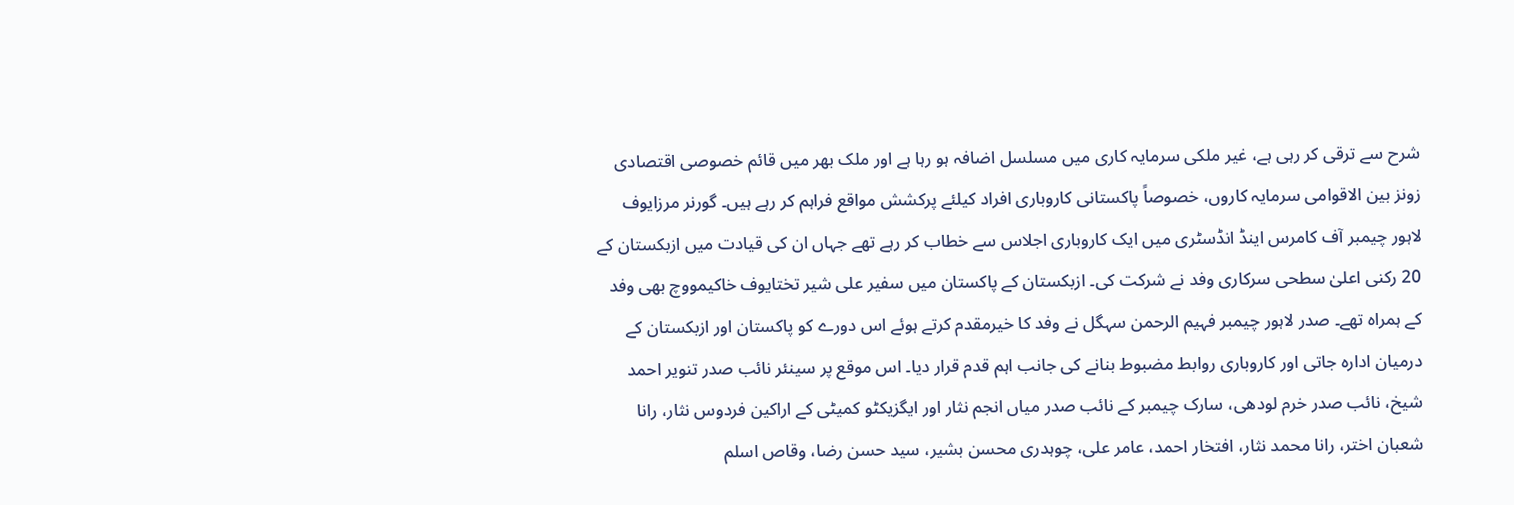شرح سے ترقی کر رہی ہے، غیر ملکی سرمایہ کاری میں مسلسل اضافہ ہو رہا ہے اور ملک بھر میں قائم خصوصی اقتصادی زونز بین الاقوامی سرمایہ کاروں، خصوصاً پاکستانی کاروباری افراد کیلئے پرکشش مواقع فراہم کر رہے ہیں۔ گورنر مرزایوف لاہور چیمبر آف کامرس اینڈ انڈسٹری میں ایک کاروباری اجلاس سے خطاب کر رہے تھے جہاں ان کی قیادت میں ازبکستان کے 20 رکنی اعلیٰ سطحی سرکاری وفد نے شرکت کی۔ ازبکستان کے پاکستان میں سفیر علی شیر تختایوف خاکیمووچ بھی وفد کے ہمراہ تھے۔ صدر لاہور چیمبر فہیم الرحمن سہگل نے وفد کا خیرمقدم کرتے ہوئے اس دورے کو پاکستان اور ازبکستان کے درمیان ادارہ جاتی اور کاروباری روابط مضبوط بنانے کی جانب اہم قدم قرار دیا۔ اس موقع پر سینئر نائب صدر تنویر احمد شیخ، نائب صدر خرم لودھی، سارک چیمبر کے نائب صدر میاں انجم نثار اور ایگزیکٹو کمیٹی کے اراکین فردوس نثار، رانا شعبان اختر، رانا محمد نثار، افتخار احمد، عامر علی، چوہدری محسن بشیر، سید حسن رضا، وقاص اسلم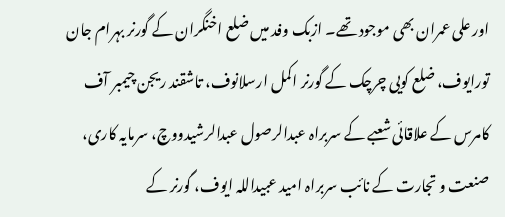اور علی عمران بھی موجود تھے۔ ازبک وفد میں ضلع اخنگران کے گورنر بہرام جان تورایوف، ضلع کویی چرچک کے گورنر اکمل ارسلانوف، تاشقند ریجن چیمبر آف کامرس کے علاقائی شعبے کے سربراہ عبدالرصول عبدالرشیدووچ، سرمایہ کاری، صنعت و تجارت کے نائب سربراہ امید عبیداللہ ایوف، گورنر کے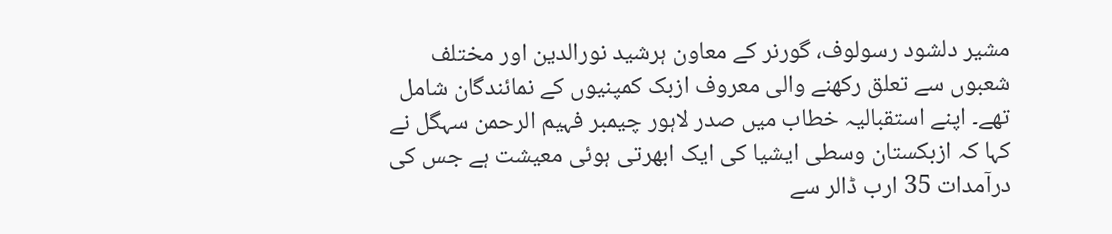مشیر دلشود رسولوف، گورنر کے معاون ہرشید نورالدین اور مختلف شعبوں سے تعلق رکھنے والی معروف ازبک کمپنیوں کے نمائندگان شامل تھے۔ اپنے استقبالیہ خطاب میں صدر لاہور چیمبر فہیم الرحمن سہگل نے کہا کہ ازبکستان وسطی ایشیا کی ایک ابھرتی ہوئی معیشت ہے جس کی درآمدات 35 ارب ڈالر سے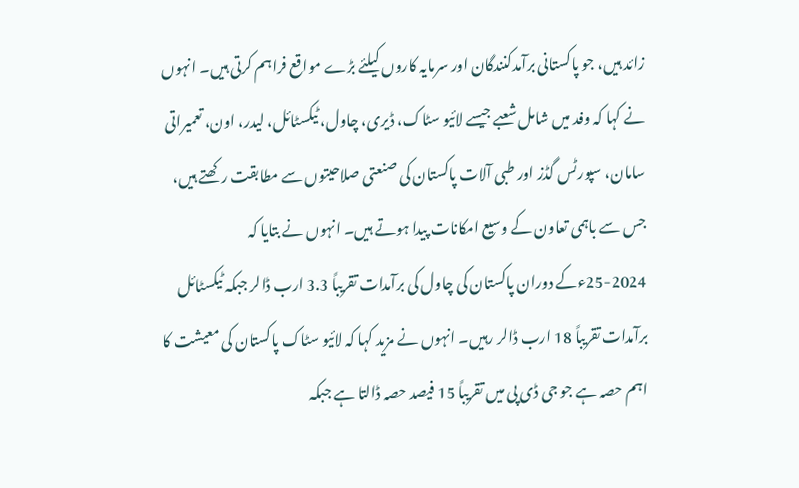زائد ہیں، جو پاکستانی برآمدکنندگان اور سرمایہ کاروں کیلئے بڑے مواقع فراہم کرتی ہیں۔ انہوں نے کہا کہ وفد میں شامل شعبے جیسے لائیو سٹاک، ڈیری، چاول، ٹیکسٹائل، لیدر، اون، تعمیراتی سامان، سپورٹس گڈز اور طبی آلات پاکستان کی صنعتی صلاحیتوں سے مطابقت رکھتے ہیں، جس سے باہمی تعاون کے وسیع امکانات پیدا ہوتے ہیں۔ انہوں نے بتایا کہ 2024-25ءکے دوران پاکستان کی چاول کی برآمدات تقریباً 3.3 ارب ڈالر جبکہ ٹیکسٹائل برآمدات تقریباً 18 ارب ڈالر رہیں۔ انہوں نے مزید کہا کہ لائیو سٹاک پاکستان کی معیشت کا اہم حصہ ہے جو جی ڈی پی میں تقریباً 15 فیصد حصہ ڈالتا ہے جبکہ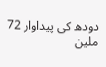دودھ کی پیداوار 72 ملین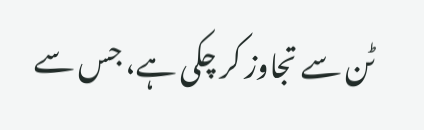ٹن سے تجاوز کر چکی ہے، جس سے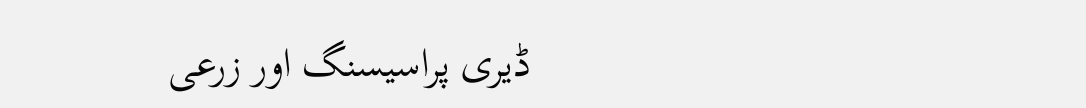ڈیری پراسیسنگ اور زرعی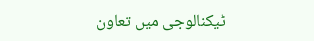ٹیکنالوجی میں تعاون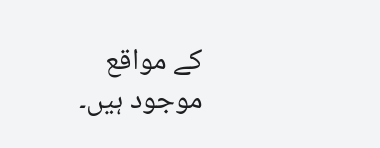کے مواقع موجود ہیں۔